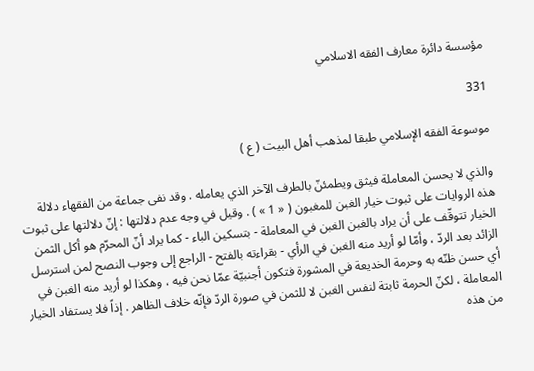مؤسسة دائرة معارف الفقه الاسلامي

331

موسوعة الفقه الإسلامي طبقا لمذهب أهل البيت ( ع )

والذي لا يحسن المعاملة فيثق ويطمئنّ بالطرف الآخر الذي يعامله . وقد نفى جماعة من الفقهاء دلالة هذه الروايات على ثبوت خيار الغبن للمغبون ( « 1 » ) . وقيل في وجه عدم دلالتها : إنّ دلالتها على ثبوت الخيار تتوقّف على أن يراد بالغبن الغبن في المعاملة - بتسكين الباء - كما يراد أنّ المحرّم هو أكل الثمن الزائد بعد الردّ ، وأمّا لو أريد منه الغبن في الرأي - بقراءته بالفتح - الراجع إلى وجوب النصح لمن استرسل أي حسن ظنّه به وحرمة الخديعة في المشورة فتكون أجنبيّة عمّا نحن فيه ، وهكذا لو أريد منه الغبن في المعاملة ، لكنّ الحرمة ثابتة لنفس الغبن لا للثمن في صورة الردّ فإنّه خلاف الظاهر . إذاً فلا يستفاد الخيار من هذه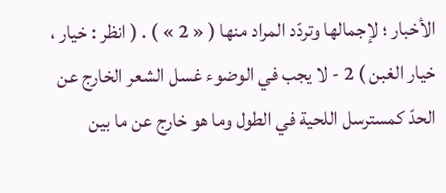الأخبار ؛ لإجمالها وتردّد المراد منها ( « 2 » ) . ( انظر : خيار ، خيار الغبن ) 2 - لا يجب في الوضوء غسل الشعر الخارج عن الحدّ كمسترسل اللحية في الطول وما هو خارج عن ما بين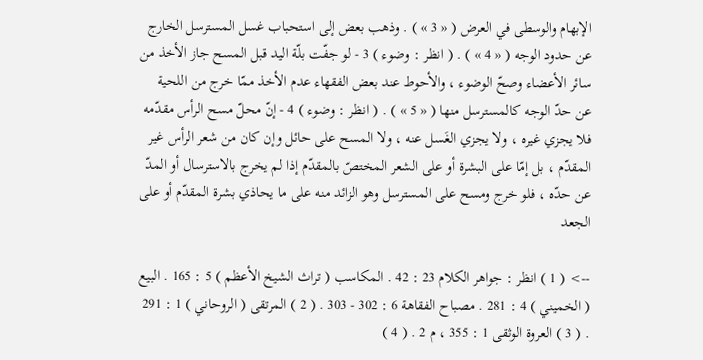الإبهام والوسطى في العرض ( « 3 » ) . وذهب بعض إلى استحباب غسل المسترسل الخارج عن حدود الوجه ( « 4 » ) . ( انظر : وضوء ) 3 - لو جفّت بلّة اليد قبل المسح جاز الأخذ من سائر الأعضاء وصحّ الوضوء ، والأحوط عند بعض الفقهاء عدم الأخذ ممّا خرج من اللحية عن حدّ الوجه كالمسترسل منها ( « 5 » ) . ( انظر : وضوء ) 4 - إنّ محلّ مسح الرأس مقدّمه فلا يجزي غيره ، ولا يجزي الغَسل عنه ، ولا المسح على حائل وإن كان من شعر الرأس غير المقدّم ، بل إمّا على البشرة أو على الشعر المختصّ بالمقدّم إذا لم يخرج بالاسترسال أو المدّ عن حدّه ، فلو خرج ومسح على المسترسل وهو الزائد منه على ما يحاذي بشرة المقدّم أو على الجعد

--> ( 1 ) انظر : جواهر الكلام 23 : 42 . المكاسب ( تراث الشيخ الأعظم ) 5 : 165 . البيع ( الخميني ) 4 : 281 . مصباح الفقاهة 6 : 302 - 303 . ( 2 ) المرتقى ( الروحاني ) 1 : 291 . ( 3 ) العروة الوثقى 1 : 355 ، م 2 . ( 4 )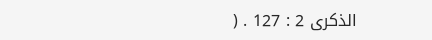الذكرى 2 : 127 . (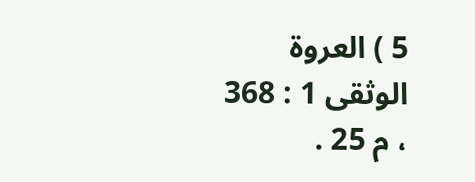5 ) العروة الوثقى 1 : 368 ، م 25 .